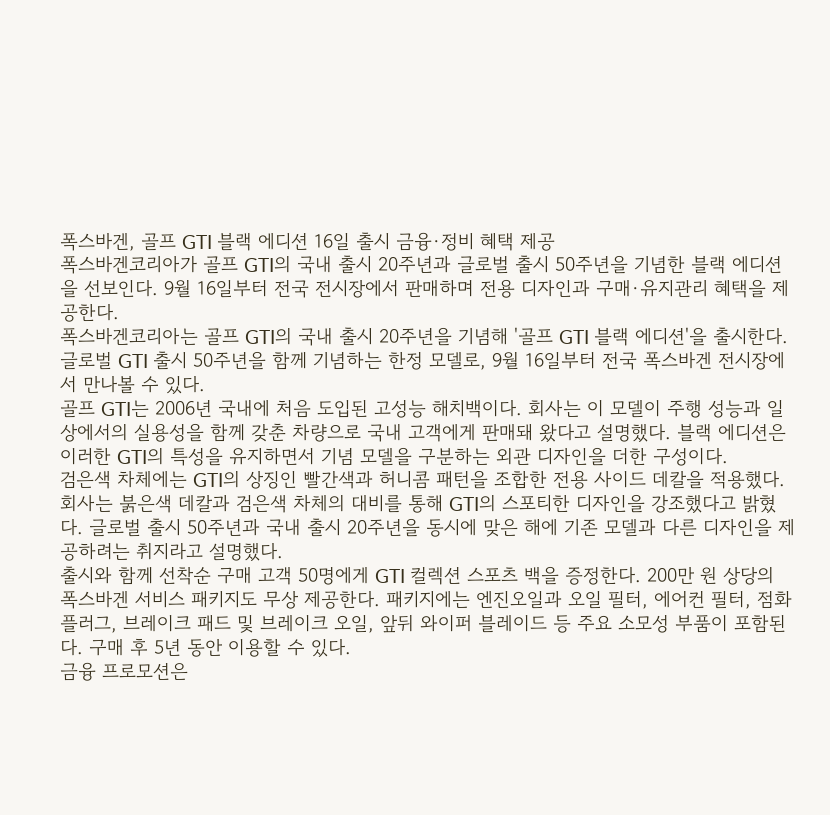폭스바겐, 골프 GTI 블랙 에디션 16일 출시 금융·정비 혜택 제공
폭스바겐코리아가 골프 GTI의 국내 출시 20주년과 글로벌 출시 50주년을 기념한 블랙 에디션을 선보인다. 9월 16일부터 전국 전시장에서 판매하며 전용 디자인과 구매·유지관리 혜택을 제공한다.
폭스바겐코리아는 골프 GTI의 국내 출시 20주년을 기념해 '골프 GTI 블랙 에디션'을 출시한다. 글로벌 GTI 출시 50주년을 함께 기념하는 한정 모델로, 9월 16일부터 전국 폭스바겐 전시장에서 만나볼 수 있다.
골프 GTI는 2006년 국내에 처음 도입된 고성능 해치백이다. 회사는 이 모델이 주행 성능과 일상에서의 실용성을 함께 갖춘 차량으로 국내 고객에게 판매돼 왔다고 설명했다. 블랙 에디션은 이러한 GTI의 특성을 유지하면서 기념 모델을 구분하는 외관 디자인을 더한 구성이다.
검은색 차체에는 GTI의 상징인 빨간색과 허니콤 패턴을 조합한 전용 사이드 데칼을 적용했다. 회사는 붉은색 데칼과 검은색 차체의 대비를 통해 GTI의 스포티한 디자인을 강조했다고 밝혔다. 글로벌 출시 50주년과 국내 출시 20주년을 동시에 맞은 해에 기존 모델과 다른 디자인을 제공하려는 취지라고 설명했다.
출시와 함께 선착순 구매 고객 50명에게 GTI 컬렉션 스포츠 백을 증정한다. 200만 원 상당의 폭스바겐 서비스 패키지도 무상 제공한다. 패키지에는 엔진오일과 오일 필터, 에어컨 필터, 점화 플러그, 브레이크 패드 및 브레이크 오일, 앞뒤 와이퍼 블레이드 등 주요 소모성 부품이 포함된다. 구매 후 5년 동안 이용할 수 있다.
금융 프로모션은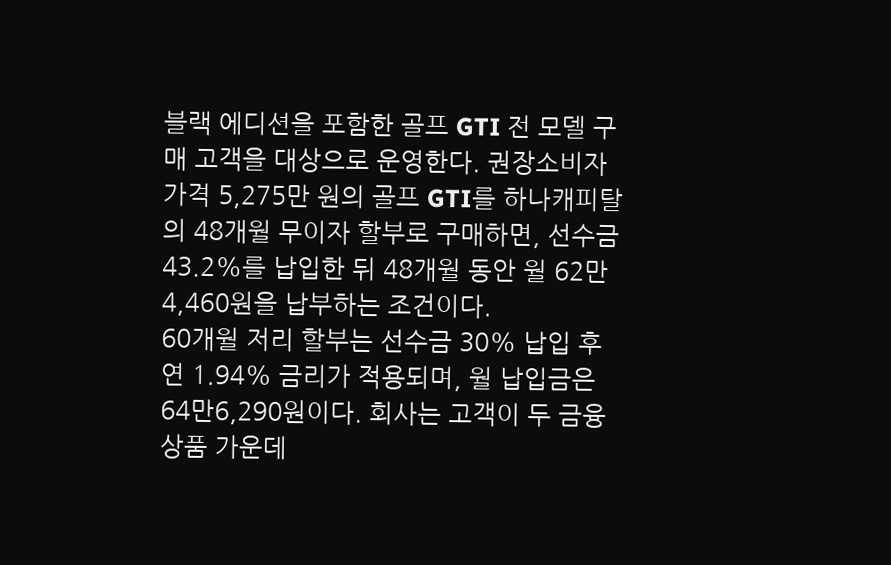블랙 에디션을 포함한 골프 GTI 전 모델 구매 고객을 대상으로 운영한다. 권장소비자가격 5,275만 원의 골프 GTI를 하나캐피탈의 48개월 무이자 할부로 구매하면, 선수금 43.2%를 납입한 뒤 48개월 동안 월 62만4,460원을 납부하는 조건이다.
60개월 저리 할부는 선수금 30% 납입 후 연 1.94% 금리가 적용되며, 월 납입금은 64만6,290원이다. 회사는 고객이 두 금융 상품 가운데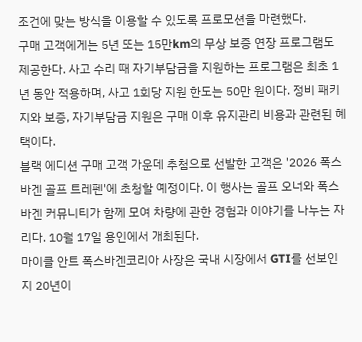조건에 맞는 방식을 이용할 수 있도록 프로모션을 마련했다.
구매 고객에게는 5년 또는 15만km의 무상 보증 연장 프로그램도 제공한다. 사고 수리 때 자기부담금을 지원하는 프로그램은 최초 1년 동안 적용하며, 사고 1회당 지원 한도는 50만 원이다. 정비 패키지와 보증, 자기부담금 지원은 구매 이후 유지관리 비용과 관련된 혜택이다.
블랙 에디션 구매 고객 가운데 추첨으로 선발한 고객은 '2026 폭스바겐 골프 트레펜'에 초청할 예정이다. 이 행사는 골프 오너와 폭스바겐 커뮤니티가 함께 모여 차량에 관한 경험과 이야기를 나누는 자리다. 10월 17일 용인에서 개최된다.
마이클 안트 폭스바겐코리아 사장은 국내 시장에서 GTI를 선보인 지 20년이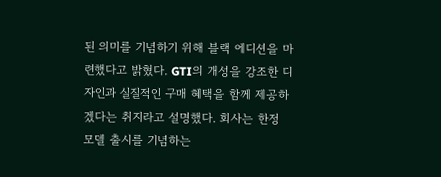된 의미를 기념하기 위해 블랙 에디션을 마련했다고 밝혔다. GTI의 개성을 강조한 디자인과 실질적인 구매 혜택을 함께 제공하겠다는 취지라고 설명했다. 회사는 한정 모델 출시를 기념하는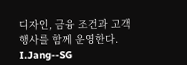디자인, 금융 조건과 고객 행사를 함께 운영한다.
I.Jang--SG